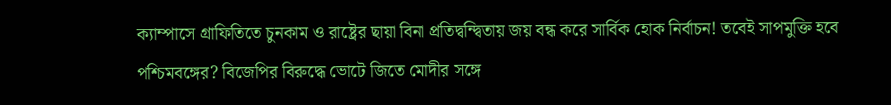ক্যাম্পাসে গ্রাফিতিতে চুনকাম ও রাষ্ট্রের ছায়া বিনা প্রতিদ্বন্দ্বিতায় জয় বন্ধ করে সার্বিক হোক নির্বাচন! তবেই সাপমুক্তি হবে পশ্চিমবঙ্গের? বিজেপির বিরুদ্ধে ভোটে জিতে মোদীর সঙ্গে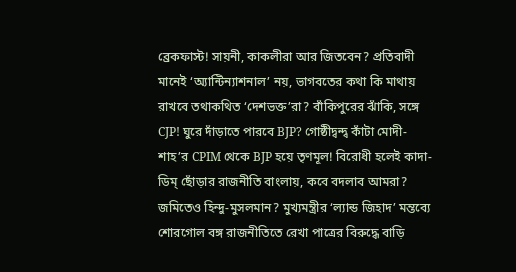ব্রেকফাস্ট! সায়নী, কাকলীরা আর জিতবেন? প্রতিবাদী মানেই ‘অ্যান্টিন্যাশনাল’ নয়, ভাগবতের কথা কি মাথায় রাখবে তথাকথিত ‘দেশভক্ত’রা? বাঁকিপুরের ঝাঁকি, সঙ্গে CJP! ঘুরে দাঁড়াতে পারবে BJP? গোষ্ঠীদ্বন্দ্ব কাঁটা মোদী-শাহ’র CPIM থেকে BJP হয়ে তৃণমূল! বিরোধী হলেই কাদা-ডিম্ ছোঁড়ার রাজনীতি বাংলায়, কবে বদলাব আমরা? জমিতেও হিন্দু-মুসলমান? মুখ্যমন্ত্রীর ‘ল্যান্ড জিহাদ’ মন্তব্যে শোরগোল বঙ্গ রাজনীতিতে রেখা পাত্রের বিরুদ্ধে বাড়ি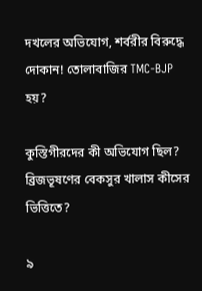দখলের অভিযোগ, শর্বরীর বিরুদ্ধে দোকান! তোলাবাজির TMC-BJP হয়?

কুস্তিগীরদের কী অভিযোগ ছিল? ব্রিজভূষণের বেকসুর খালাস কীসের ভিত্তিতে?

৯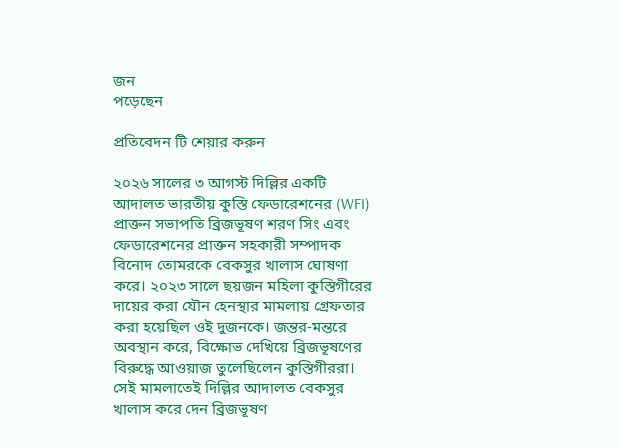জন
পড়েছেন

প্রতিবেদন টি শেয়ার করুন

২০২৬ সালের ৩ আগস্ট দিল্লির একটি আদালত ভারতীয় কুস্তি ফেডারেশনের (WFI) প্রাক্তন সভাপতি ব্রিজভূষণ শরণ সিং এবং ফেডারেশনের প্রাক্তন সহকারী সম্পাদক বিনোদ তোমরকে বেকসুর খালাস ঘোষণা করে। ২০২৩ সালে ছয়জন মহিলা কুস্তিগীরের দায়ের করা যৌন হেনস্থার মামলায় গ্রেফতার করা হয়েছিল ওই দুজনকে। জন্তর-মন্তরে অবস্থান করে, বিক্ষোভ দেখিয়ে ব্রিজভূষণের বিরুদ্ধে আওয়াজ তুলেছিলেন কুস্তিগীররা। সেই মামলাতেই দিল্লির আদালত বেকসুর খালাস করে দেন ব্রিজভূষণ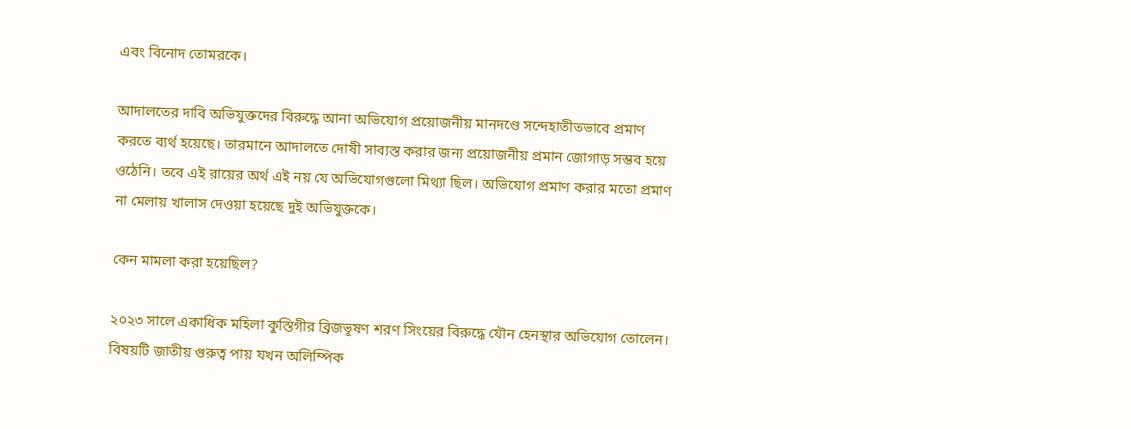এবং বিনোদ তোমরকে।

আদালতের দাবি অভিযুক্তদের বিরুদ্ধে আনা অভিযোগ প্রয়োজনীয় মানদণ্ডে সন্দেহাতীতভাবে প্রমাণ করতে ব্যর্থ হয়েছে। তারমানে আদালতে দোষী সাব্যস্ত করার জন্য প্রয়োজনীয় প্রমান জোগাড় সম্ভব হয়ে ওঠেনি। তবে এই রায়ের অর্থ এই নয় যে অভিযোগগুলো মিথ্যা ছিল। অভিযোগ প্রমাণ করার মতো প্রমাণ না মেলায় খালাস দেওয়া হয়েছে দুই অভিযুক্তকে।

কেন মামলা করা হয়েছিল?

২০২৩ সালে একাধিক মহিলা কুস্তিগীর ব্রিজভূষণ শরণ সিংয়ের বিরুদ্ধে যৌন হেনস্থার অভিযোগ তোলেন। বিষয়টি জাতীয় গুরুত্ব পায় যখন অলিম্পিক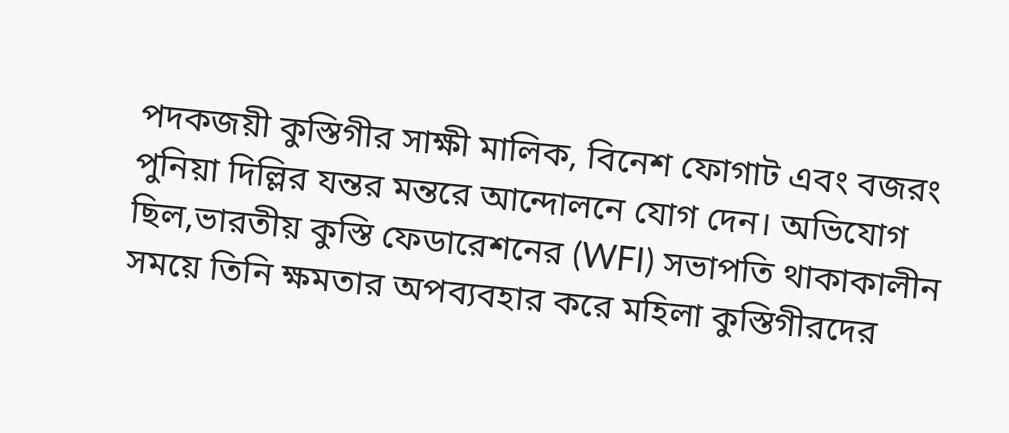পদকজয়ী কুস্তিগীর সাক্ষী মালিক, বিনেশ ফোগাট এবং বজরং পুনিয়া দিল্লির যন্তর মন্তরে আন্দোলনে যোগ দেন। অভিযোগ ছিল,ভারতীয় কুস্তি ফেডারেশনের (WFI) সভাপতি থাকাকালীন সময়ে তিনি ক্ষমতার অপব্যবহার করে মহিলা কুস্তিগীরদের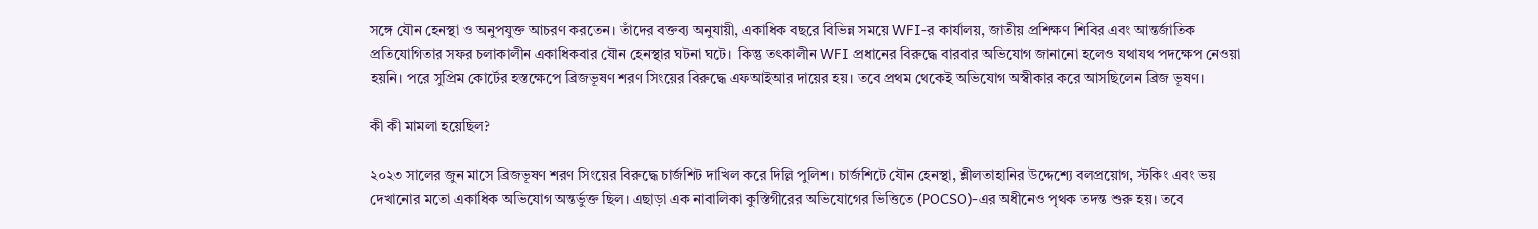সঙ্গে যৌন হেনস্থা ও অনুপযুক্ত আচরণ করতেন। তাঁদের বক্তব্য অনুযায়ী, একাধিক বছরে বিভিন্ন সময়ে WFI-র কার্যালয়, জাতীয় প্রশিক্ষণ শিবির এবং আন্তর্জাতিক প্রতিযোগিতার সফর চলাকালীন একাধিকবার যৌন হেনস্থার ঘটনা ঘটে।  কিন্তু তৎকালীন WFI প্রধানের বিরুদ্ধে বারবার অভিযোগ জানানো হলেও যথাযথ পদক্ষেপ নেওয়া হয়নি। পরে সুপ্রিম কোর্টের হস্তক্ষেপে ব্রিজভূষণ শরণ সিংয়ের বিরুদ্ধে এফআইআর দায়ের হয়। তবে প্রথম থেকেই অভিযোগ অস্বীকার করে আসছিলেন ব্রিজ ভূষণ।

কী কী মামলা হয়েছিল?

২০২৩ সালের জুন মাসে ব্রিজভূষণ শরণ সিংয়ের বিরুদ্ধে চার্জশিট দাখিল করে দিল্লি পুলিশ। চার্জশিটে যৌন হেনস্থা, শ্লীলতাহানির উদ্দেশ্যে বলপ্রয়োগ, স্টকিং এবং ভয় দেখানোর মতো একাধিক অভিযোগ অন্তর্ভুক্ত ছিল। এছাড়া এক নাবালিকা কুস্তিগীরের অভিযোগের ভিত্তিতে (POCSO)-এর অধীনেও পৃথক তদন্ত শুরু হয়। তবে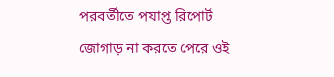পরবর্তীতে পযাপ্ত রিপোর্ট জোগাড় না করতে পেরে ওই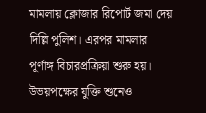মামলায় ক্লোজার রিপোর্ট জমা দেয় দিল্লি পুলিশ। এরপর মামলার পূর্ণাঙ্গ বিচারপ্রক্রিয়া শুরু হয়। উভয়পক্ষের যুক্তি শুনেও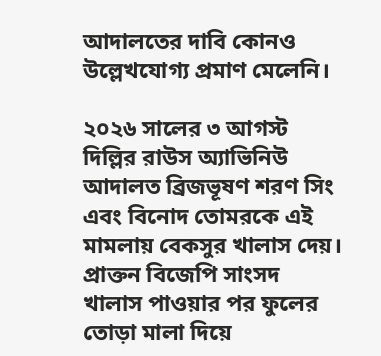আদালতের দাবি কোনও উল্লেখযোগ্য প্রমাণ মেলেনি।

২০২৬ সালের ৩ আগস্ট দিল্লির রাউস অ্যাভিনিউ আদালত ব্রিজভূষণ শরণ সিং এবং বিনোদ তোমরকে এই মামলায় বেকসুর খালাস দেয়। প্রাক্তন বিজেপি সাংসদ খালাস পাওয়ার পর ফুলের তোড়া মালা দিয়ে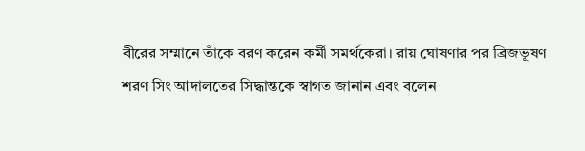বীরের সম্মানে তাঁকে বরণ করেন কর্মী সমর্থকেরা। রায় ঘোষণার পর ব্রিজভূষণ শরণ সিং আদালতের সিদ্ধান্তকে স্বাগত জানান এবং বলেন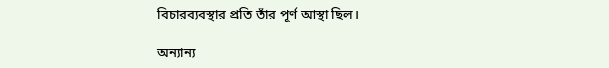বিচারব্যবস্থার প্রতি তাঁর পূর্ণ আস্থা ছিল।

অন্যান্য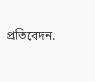প্রতিবেদন.